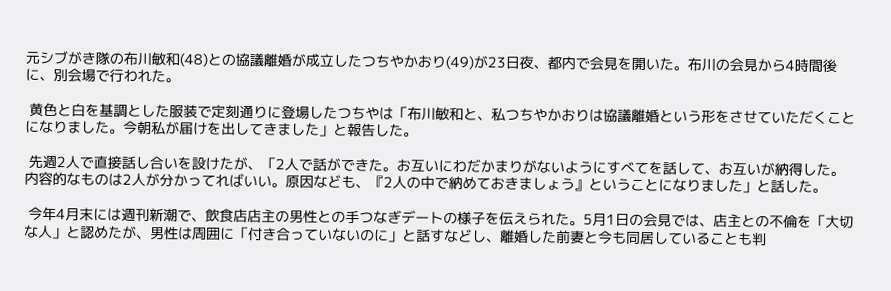元シブがき隊の布川敏和(48)との協議離婚が成立したつちやかおり(49)が23日夜、都内で会見を開いた。布川の会見から4時間後に、別会場で行われた。

 黄色と白を基調とした服装で定刻通りに登場したつちやは「布川敏和と、私つちやかおりは協議離婚という形をさせていただくことになりました。今朝私が届けを出してきました」と報告した。

 先週2人で直接話し合いを設けたが、「2人で話ができた。お互いにわだかまりがないようにすべてを話して、お互いが納得した。内容的なものは2人が分かってればいい。原因なども、『2人の中で納めておきましょう』ということになりました」と話した。

 今年4月末には週刊新潮で、飲食店店主の男性との手つなぎデートの様子を伝えられた。5月1日の会見では、店主との不倫を「大切な人」と認めたが、男性は周囲に「付き合っていないのに」と話すなどし、離婚した前妻と今も同居していることも判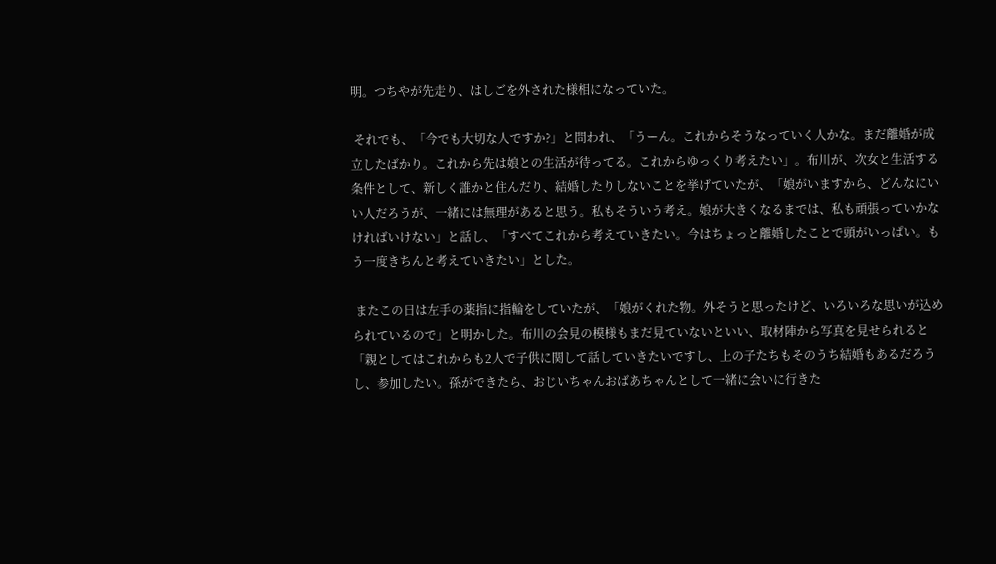明。つちやが先走り、はしごを外された様相になっていた。

 それでも、「今でも大切な人ですか?」と問われ、「うーん。これからそうなっていく人かな。まだ離婚が成立したばかり。これから先は娘との生活が待ってる。これからゆっくり考えたい」。布川が、次女と生活する条件として、新しく誰かと住んだり、結婚したりしないことを挙げていたが、「娘がいますから、どんなにいい人だろうが、一緒には無理があると思う。私もそういう考え。娘が大きくなるまでは、私も頑張っていかなければいけない」と話し、「すべてこれから考えていきたい。今はちょっと離婚したことで頭がいっぱい。もう一度きちんと考えていきたい」とした。

 またこの日は左手の薬指に指輪をしていたが、「娘がくれた物。外そうと思ったけど、いろいろな思いが込められているので」と明かした。布川の会見の模様もまだ見ていないといい、取材陣から写真を見せられると「親としてはこれからも2人で子供に関して話していきたいですし、上の子たちもそのうち結婚もあるだろうし、参加したい。孫ができたら、おじいちゃんおばあちゃんとして一緒に会いに行きた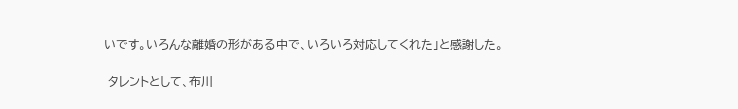いです。いろんな離婚の形がある中で、いろいろ対応してくれた」と感謝した。

 タレントとして、布川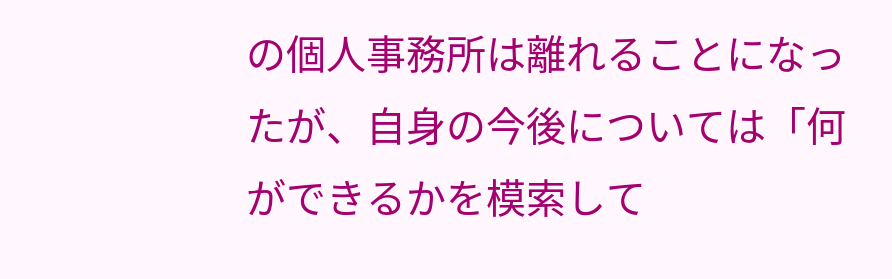の個人事務所は離れることになったが、自身の今後については「何ができるかを模索して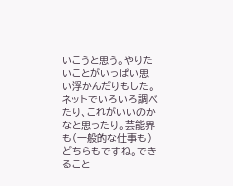いこうと思う。やりたいことがいっぱい思い浮かんだりもした。ネットでいろいろ調べたり、これがいいのかなと思ったり。芸能界も(一般的な仕事も)どちらもですね。できること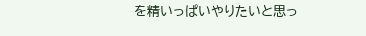を精いっぱいやりたいと思っ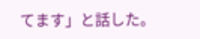てます」と話した。